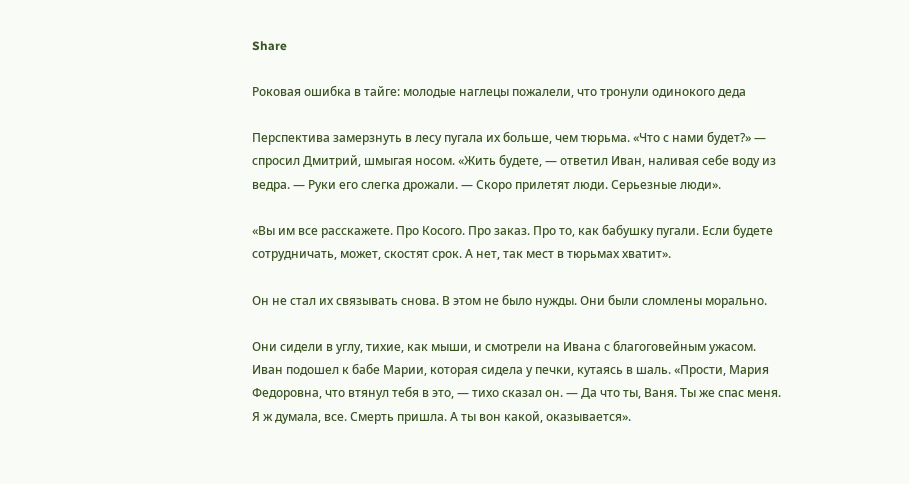Share

Роковая ошибка в тайге: молодые наглецы пожалели, что тронули одинокого деда

Перспектива замерзнуть в лесу пугала их больше, чем тюрьма. «Что с нами будет?» — спросил Дмитрий, шмыгая носом. «Жить будете, — ответил Иван, наливая себе воду из ведра. — Руки его слегка дрожали. — Скоро прилетят люди. Серьезные люди».

«Вы им все расскажете. Про Косого. Про заказ. Про то, как бабушку пугали. Если будете сотрудничать, может, скостят срок. А нет, так мест в тюрьмах хватит».

Он не стал их связывать снова. В этом не было нужды. Они были сломлены морально.

Они сидели в углу, тихие, как мыши, и смотрели на Ивана с благоговейным ужасом. Иван подошел к бабе Марии, которая сидела у печки, кутаясь в шаль. «Прости, Мария Федоровна, что втянул тебя в это, — тихо сказал он. — Да что ты, Ваня. Ты же спас меня. Я ж думала, все. Смерть пришла. А ты вон какой, оказывается».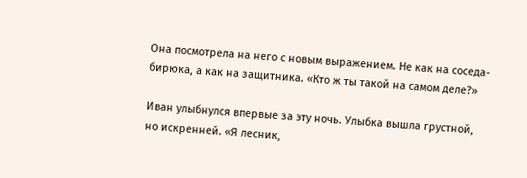Она посмотрела на него с новым выражением. Не как на соседа-бирюка, а как на защитника. «Кто ж ты такой на самом деле?»

Иван улыбнулся впервые за эту ночь. Улыбка вышла грустной, но искренней. «Я лесник,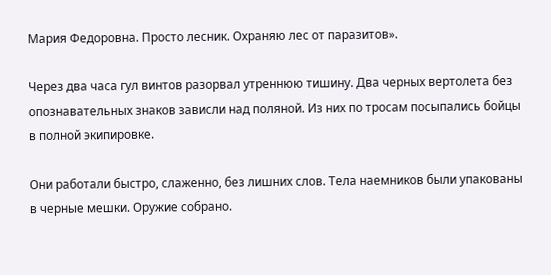Мария Федоровна. Просто лесник. Охраняю лес от паразитов».

Через два часа гул винтов разорвал утреннюю тишину. Два черных вертолета без опознавательных знаков зависли над поляной. Из них по тросам посыпались бойцы в полной экипировке.

Они работали быстро, слаженно, без лишних слов. Тела наемников были упакованы в черные мешки. Оружие собрано.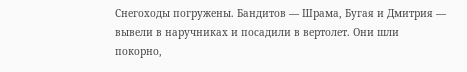Снегоходы погружены. Бандитов — Шрама, Бугая и Дмитрия — вывели в наручниках и посадили в вертолет. Они шли покорно,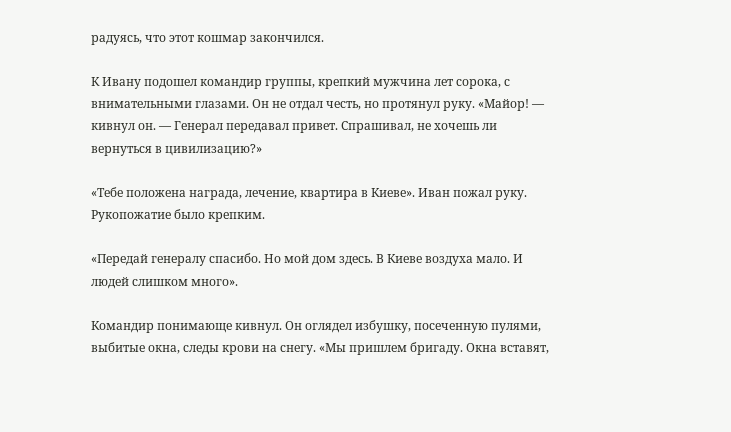радуясь, что этот кошмар закончился.

К Ивану подошел командир группы, крепкий мужчина лет сорока, с внимательными глазами. Он не отдал честь, но протянул руку. «Майор! — кивнул он. — Генерал передавал привет. Спрашивал, не хочешь ли вернуться в цивилизацию?»

«Тебе положена награда, лечение, квартира в Киеве». Иван пожал руку. Рукопожатие было крепким.

«Передай генералу спасибо. Но мой дом здесь. В Киеве воздуха мало. И людей слишком много».

Командир понимающе кивнул. Он оглядел избушку, посеченную пулями, выбитые окна, следы крови на снегу. «Мы пришлем бригаду. Окна вставят,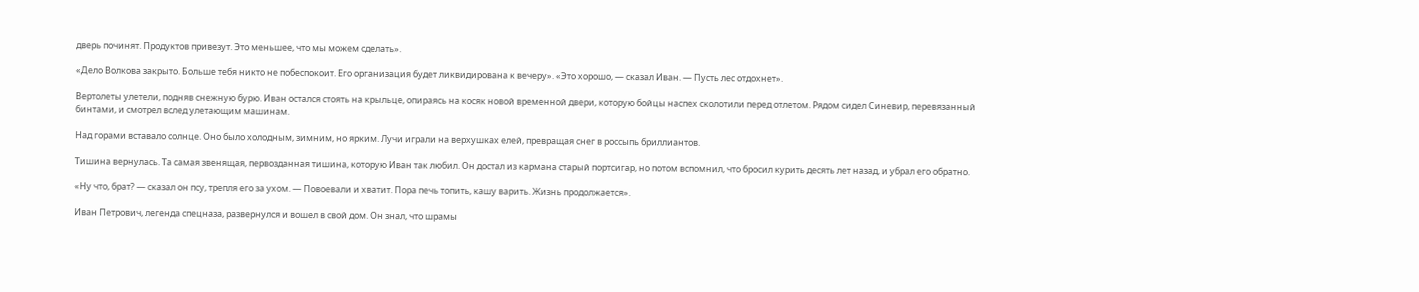дверь починят. Продуктов привезут. Это меньшее, что мы можем сделать».

«Дело Волкова закрыто. Больше тебя никто не побеспокоит. Его организация будет ликвидирована к вечеру». «Это хорошо, — сказал Иван. — Пусть лес отдохнет».

Вертолеты улетели, подняв снежную бурю. Иван остался стоять на крыльце, опираясь на косяк новой временной двери, которую бойцы наспех сколотили перед отлетом. Рядом сидел Синевир, перевязанный бинтами, и смотрел вслед улетающим машинам.

Над горами вставало солнце. Оно было холодным, зимним, но ярким. Лучи играли на верхушках елей, превращая снег в россыпь бриллиантов.

Тишина вернулась. Та самая звенящая, первозданная тишина, которую Иван так любил. Он достал из кармана старый портсигар, но потом вспомнил, что бросил курить десять лет назад, и убрал его обратно.

«Ну что, брат? — сказал он псу, трепля его за ухом. — Повоевали и хватит. Пора печь топить, кашу варить. Жизнь продолжается».

Иван Петрович, легенда спецназа, развернулся и вошел в свой дом. Он знал, что шрамы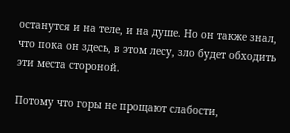останутся и на теле, и на душе. Но он также знал, что пока он здесь, в этом лесу, зло будет обходить эти места стороной.

Потому что горы не прощают слабости,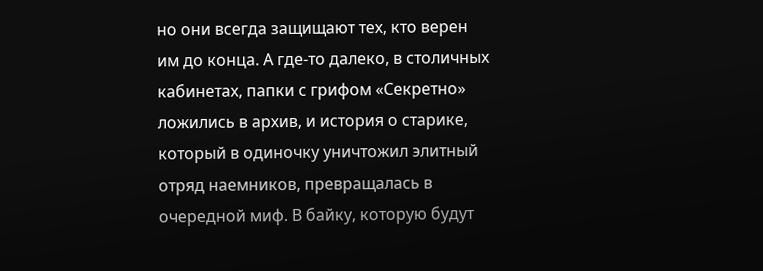но они всегда защищают тех, кто верен им до конца. А где-то далеко, в столичных кабинетах, папки с грифом «Секретно» ложились в архив, и история о старике, который в одиночку уничтожил элитный отряд наемников, превращалась в очередной миф. В байку, которую будут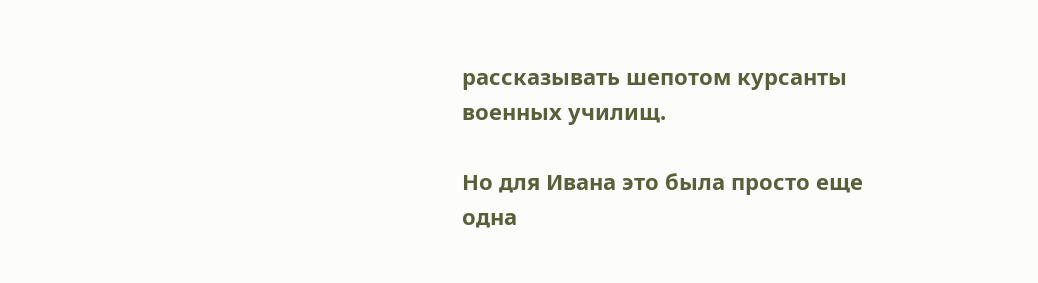рассказывать шепотом курсанты военных училищ.

Но для Ивана это была просто еще одна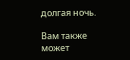долгая ночь.

Вам также может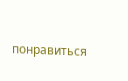понравиться